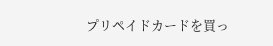プリペイドカードを買っ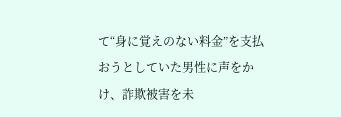て“身に覚えのない料金”を支払おうとしていた男性に声をかけ、詐欺被害を未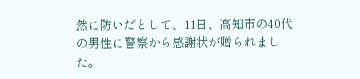然に防いだとして、11日、高知市の40代の男性に警察から感謝状が贈られました。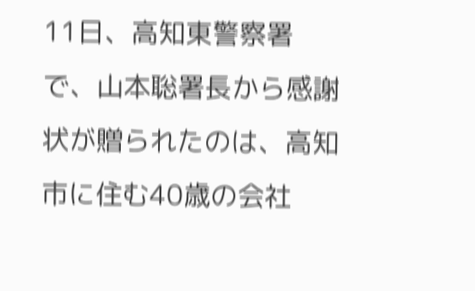11日、高知東警察署で、山本聡署長から感謝状が贈られたのは、高知市に住む40歳の会社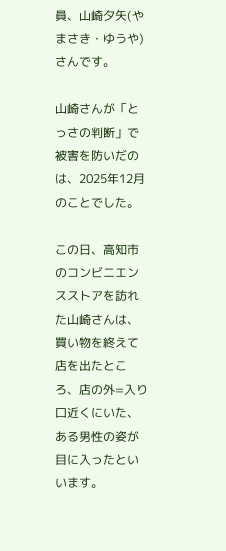員、山崎夕矢(やまさき・ゆうや)さんです。

山崎さんが「とっさの判断」で被害を防いだのは、2025年12月のことでした。

この日、高知市のコンビニエンスストアを訪れた山崎さんは、買い物を終えて店を出たところ、店の外=入り口近くにいた、ある男性の姿が目に入ったといいます。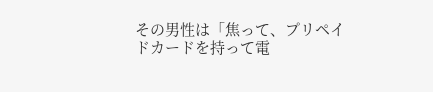その男性は「焦って、プリペイドカードを持って電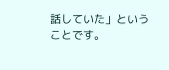話していた」ということです。